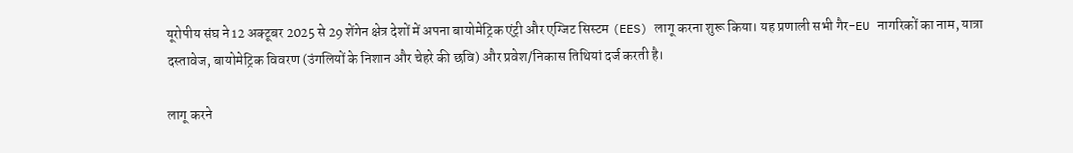यूरोपीय संघ ने 12 अक्टूबर 2025 से 29 शेंगेन क्षेत्र देशों में अपना बायोमेट्रिक एंट्री और एग्जिट सिस्टम (EES) लागू करना शुरू किया। यह प्रणाली सभी गैर-EU नागरिकों का नाम, यात्रा दस्तावेज, बायोमेट्रिक विवरण (उंगलियों के निशान और चेहरे की छवि) और प्रवेश/निकास तिथियां दर्ज करती है।

लागू करने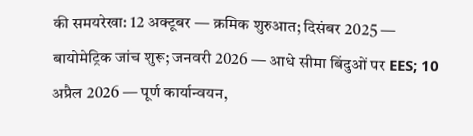की समयरेखा: 12 अक्टूबर — क्रमिक शुरुआत; दिसंबर 2025 — बायोमेट्रिक जांच शुरू; जनवरी 2026 — आधे सीमा बिंदुओं पर EES; 10 अप्रैल 2026 — पूर्ण कार्यान्वयन,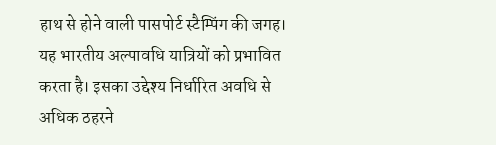हाथ से होने वाली पासपोर्ट स्टैम्पिंग की जगह। यह भारतीय अल्पावधि यात्रियों को प्रभावित करता है। इसका उद्देश्य निर्धारित अवधि से अधिक ठहरने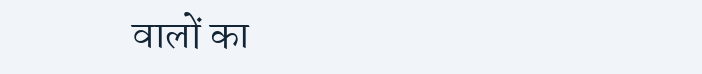वालों का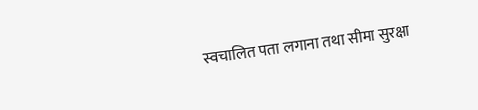स्वचालित पता लगाना तथा सीमा सुरक्षा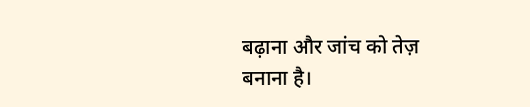बढ़ाना और जांच को तेज़ बनाना है।